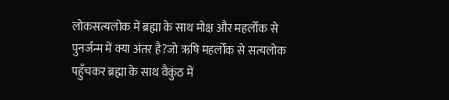लोकसत्यलोक में ब्रह्मा के साथ मोक्ष और महर्लोक से पुनर्जन्म में क्या अंतर है?जो ऋषि महर्लोक से सत्यलोक पहुँचकर ब्रह्मा के साथ वैकुंठ में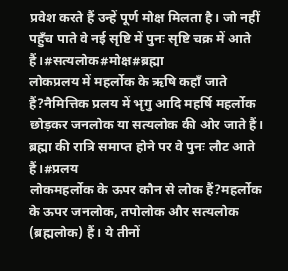प्रवेश करते हैं उन्हें पूर्ण मोक्ष मिलता है। जो नहीं पहुँच पाते वे नई सृष्टि में पुनः सृष्टि चक्र में आते हैं।#सत्यलोक#मोक्ष#ब्रह्मा
लोकप्रलय में महर्लोक के ऋषि कहाँ जाते हैं?नैमित्तिक प्रलय में भृगु आदि महर्षि महर्लोक छोड़कर जनलोक या सत्यलोक की ओर जाते हैं। ब्रह्मा की रात्रि समाप्त होने पर वे पुनः लौट आते हैं।#प्रलय
लोकमहर्लोक के ऊपर कौन से लोक हैं?महर्लोक के ऊपर जनलोक, तपोलोक और सत्यलोक (ब्रह्मलोक) हैं। ये तीनों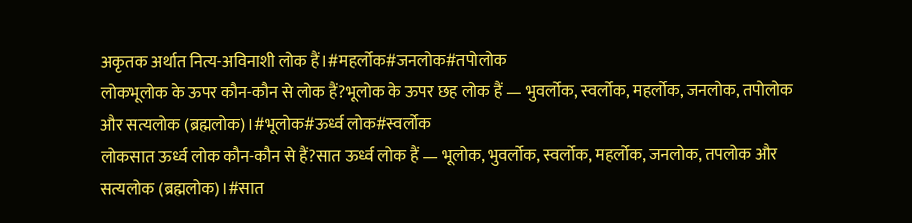अकृतक अर्थात नित्य-अविनाशी लोक हैं।#महर्लोक#जनलोक#तपोलोक
लोकभूलोक के ऊपर कौन-कौन से लोक हैं?भूलोक के ऊपर छह लोक हैं — भुवर्लोक, स्वर्लोक, महर्लोक, जनलोक, तपोलोक और सत्यलोक (ब्रह्मलोक)।#भूलोक#ऊर्ध्व लोक#स्वर्लोक
लोकसात ऊर्ध्व लोक कौन-कौन से हैं?सात ऊर्ध्व लोक हैं — भूलोक, भुवर्लोक, स्वर्लोक, महर्लोक, जनलोक, तपलोक और सत्यलोक (ब्रह्मलोक)।#सात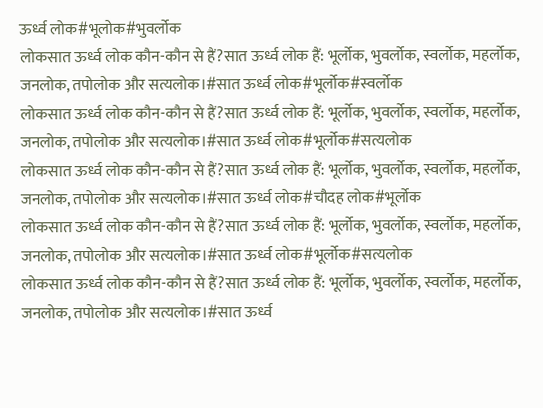ऊर्ध्व लोक#भूलोक#भुवर्लोक
लोकसात ऊर्ध्व लोक कौन-कौन से हैं?सात ऊर्ध्व लोक हैं: भूर्लोक, भुवर्लोक, स्वर्लोक, महर्लोक, जनलोक, तपोलोक और सत्यलोक।#सात ऊर्ध्व लोक#भूर्लोक#स्वर्लोक
लोकसात ऊर्ध्व लोक कौन-कौन से हैं?सात ऊर्ध्व लोक हैं: भूर्लोक, भुवर्लोक, स्वर्लोक, महर्लोक, जनलोक, तपोलोक और सत्यलोक।#सात ऊर्ध्व लोक#भूर्लोक#सत्यलोक
लोकसात ऊर्ध्व लोक कौन-कौन से हैं?सात ऊर्ध्व लोक हैं: भूर्लोक, भुवर्लोक, स्वर्लोक, महर्लोक, जनलोक, तपोलोक और सत्यलोक।#सात ऊर्ध्व लोक#चौदह लोक#भूर्लोक
लोकसात ऊर्ध्व लोक कौन-कौन से हैं?सात ऊर्ध्व लोक हैं: भूर्लोक, भुवर्लोक, स्वर्लोक, महर्लोक, जनलोक, तपोलोक और सत्यलोक।#सात ऊर्ध्व लोक#भूर्लोक#सत्यलोक
लोकसात ऊर्ध्व लोक कौन-कौन से हैं?सात ऊर्ध्व लोक हैं: भूर्लोक, भुवर्लोक, स्वर्लोक, महर्लोक, जनलोक, तपोलोक और सत्यलोक।#सात ऊर्ध्व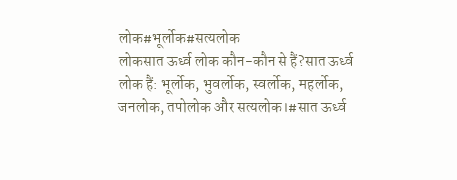लोक#भूर्लोक#सत्यलोक
लोकसात ऊर्ध्व लोक कौन-कौन से हैं?सात ऊर्ध्व लोक हैं: भूर्लोक, भुवर्लोक, स्वर्लोक, महर्लोक, जनलोक, तपोलोक और सत्यलोक।#सात ऊर्ध्व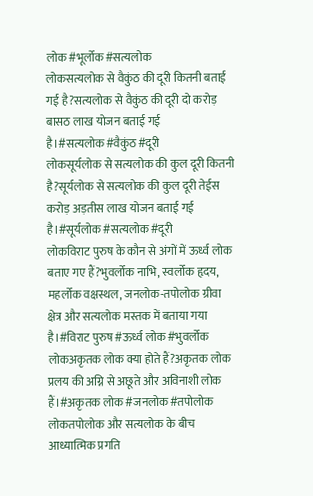लोक#भूर्लोक#सत्यलोक
लोकसत्यलोक से वैकुंठ की दूरी कितनी बताई गई है?सत्यलोक से वैकुंठ की दूरी दो करोड़ बासठ लाख योजन बताई गई है।#सत्यलोक#वैकुंठ#दूरी
लोकसूर्यलोक से सत्यलोक की कुल दूरी कितनी है?सूर्यलोक से सत्यलोक की कुल दूरी तेईस करोड़ अड़तीस लाख योजन बताई गई है।#सूर्यलोक#सत्यलोक#दूरी
लोकविराट पुरुष के कौन से अंगों में ऊर्ध्व लोक बताए गए हैं?भुवर्लोक नाभि, स्वर्लोक हृदय, महर्लोक वक्षस्थल, जनलोक-तपोलोक ग्रीवा क्षेत्र और सत्यलोक मस्तक में बताया गया है।#विराट पुरुष#ऊर्ध्व लोक#भुवर्लोक
लोकअकृतक लोक क्या होते हैं?अकृतक लोक प्रलय की अग्नि से अछूते और अविनाशी लोक हैं।#अकृतक लोक#जनलोक#तपोलोक
लोकतपोलोक और सत्यलोक के बीच आध्यात्मिक प्रगति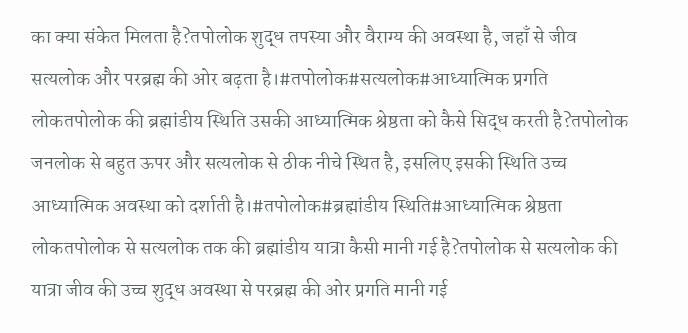का क्या संकेत मिलता है?तपोलोक शुद्ध तपस्या और वैराग्य की अवस्था है, जहाँ से जीव सत्यलोक और परब्रह्म की ओर बढ़ता है।#तपोलोक#सत्यलोक#आध्यात्मिक प्रगति
लोकतपोलोक की ब्रह्मांडीय स्थिति उसकी आध्यात्मिक श्रेष्ठता को कैसे सिद्ध करती है?तपोलोक जनलोक से बहुत ऊपर और सत्यलोक से ठीक नीचे स्थित है, इसलिए इसकी स्थिति उच्च आध्यात्मिक अवस्था को दर्शाती है।#तपोलोक#ब्रह्मांडीय स्थिति#आध्यात्मिक श्रेष्ठता
लोकतपोलोक से सत्यलोक तक की ब्रह्मांडीय यात्रा कैसी मानी गई है?तपोलोक से सत्यलोक की यात्रा जीव की उच्च शुद्ध अवस्था से परब्रह्म की ओर प्रगति मानी गई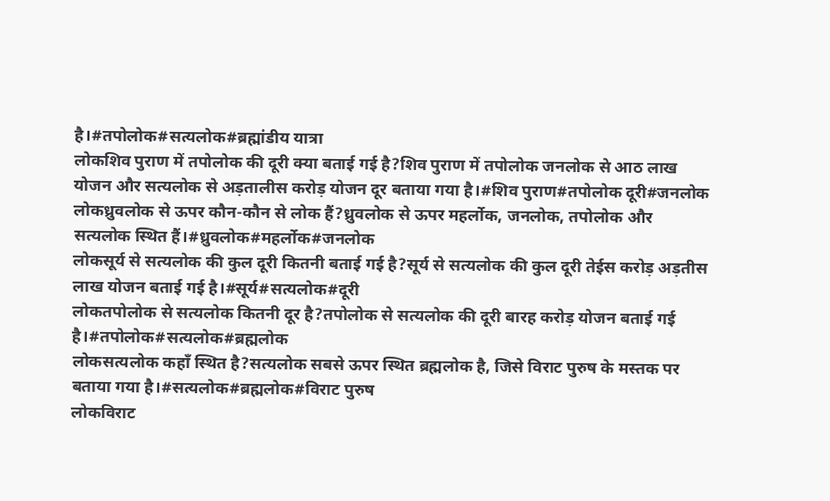है।#तपोलोक#सत्यलोक#ब्रह्मांडीय यात्रा
लोकशिव पुराण में तपोलोक की दूरी क्या बताई गई है?शिव पुराण में तपोलोक जनलोक से आठ लाख योजन और सत्यलोक से अड़तालीस करोड़ योजन दूर बताया गया है।#शिव पुराण#तपोलोक दूरी#जनलोक
लोकध्रुवलोक से ऊपर कौन-कौन से लोक हैं?ध्रुवलोक से ऊपर महर्लोक, जनलोक, तपोलोक और सत्यलोक स्थित हैं।#ध्रुवलोक#महर्लोक#जनलोक
लोकसूर्य से सत्यलोक की कुल दूरी कितनी बताई गई है?सूर्य से सत्यलोक की कुल दूरी तेईस करोड़ अड़तीस लाख योजन बताई गई है।#सूर्य#सत्यलोक#दूरी
लोकतपोलोक से सत्यलोक कितनी दूर है?तपोलोक से सत्यलोक की दूरी बारह करोड़ योजन बताई गई है।#तपोलोक#सत्यलोक#ब्रह्मलोक
लोकसत्यलोक कहाँ स्थित है?सत्यलोक सबसे ऊपर स्थित ब्रह्मलोक है, जिसे विराट पुरुष के मस्तक पर बताया गया है।#सत्यलोक#ब्रह्मलोक#विराट पुरुष
लोकविराट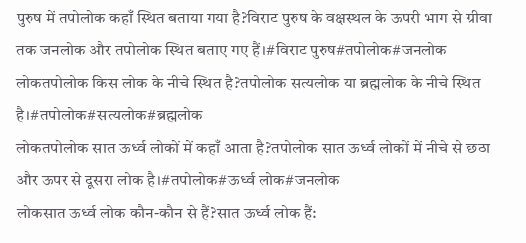पुरुष में तपोलोक कहाँ स्थित बताया गया है?विराट पुरुष के वक्षस्थल के ऊपरी भाग से ग्रीवा तक जनलोक और तपोलोक स्थित बताए गए हैं।#विराट पुरुष#तपोलोक#जनलोक
लोकतपोलोक किस लोक के नीचे स्थित है?तपोलोक सत्यलोक या ब्रह्मलोक के नीचे स्थित है।#तपोलोक#सत्यलोक#ब्रह्मलोक
लोकतपोलोक सात ऊर्ध्व लोकों में कहाँ आता है?तपोलोक सात ऊर्ध्व लोकों में नीचे से छठा और ऊपर से दूसरा लोक है।#तपोलोक#ऊर्ध्व लोक#जनलोक
लोकसात ऊर्ध्व लोक कौन-कौन से हैं?सात ऊर्ध्व लोक हैं: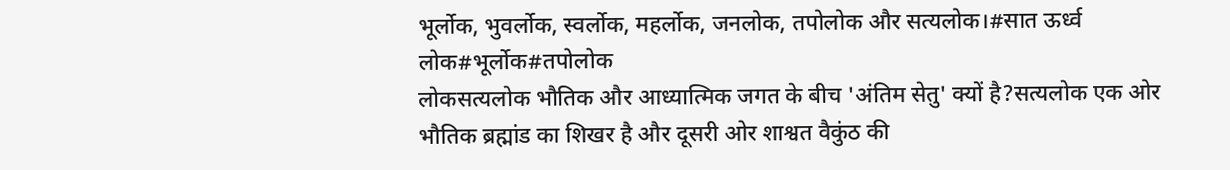भूर्लोक, भुवर्लोक, स्वर्लोक, महर्लोक, जनलोक, तपोलोक और सत्यलोक।#सात ऊर्ध्व लोक#भूर्लोक#तपोलोक
लोकसत्यलोक भौतिक और आध्यात्मिक जगत के बीच 'अंतिम सेतु' क्यों है?सत्यलोक एक ओर भौतिक ब्रह्मांड का शिखर है और दूसरी ओर शाश्वत वैकुंठ की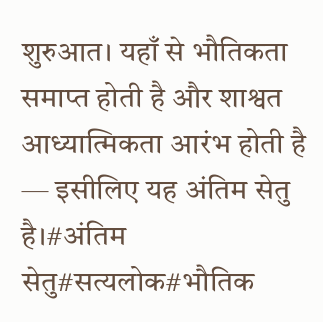शुरुआत। यहाँ से भौतिकता समाप्त होती है और शाश्वत आध्यात्मिकता आरंभ होती है — इसीलिए यह अंतिम सेतु है।#अंतिम सेतु#सत्यलोक#भौतिक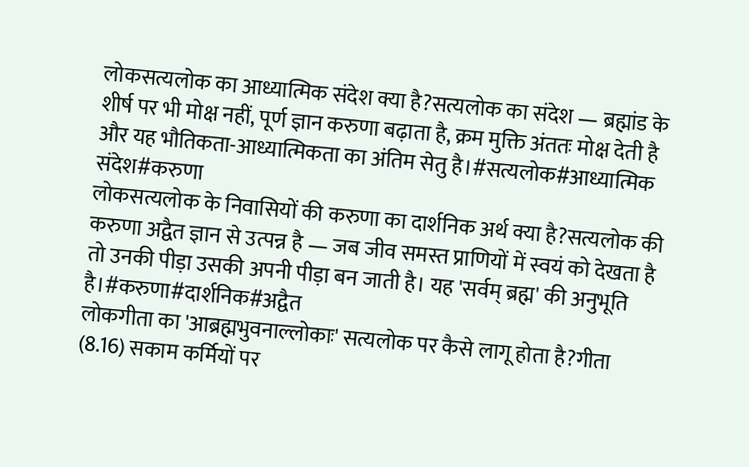लोकसत्यलोक का आध्यात्मिक संदेश क्या है?सत्यलोक का संदेश — ब्रह्मांड के शीर्ष पर भी मोक्ष नहीं, पूर्ण ज्ञान करुणा बढ़ाता है, क्रम मुक्ति अंततः मोक्ष देती है और यह भौतिकता-आध्यात्मिकता का अंतिम सेतु है।#सत्यलोक#आध्यात्मिक संदेश#करुणा
लोकसत्यलोक के निवासियों की करुणा का दार्शनिक अर्थ क्या है?सत्यलोक की करुणा अद्वैत ज्ञान से उत्पन्न है — जब जीव समस्त प्राणियों में स्वयं को देखता है तो उनकी पीड़ा उसकी अपनी पीड़ा बन जाती है। यह 'सर्वम् ब्रह्म' की अनुभूति है।#करुणा#दार्शनिक#अद्वैत
लोकगीता का 'आब्रह्मभुवनाल्लोकाः' सत्यलोक पर कैसे लागू होता है?गीता (8.16) सकाम कर्मियों पर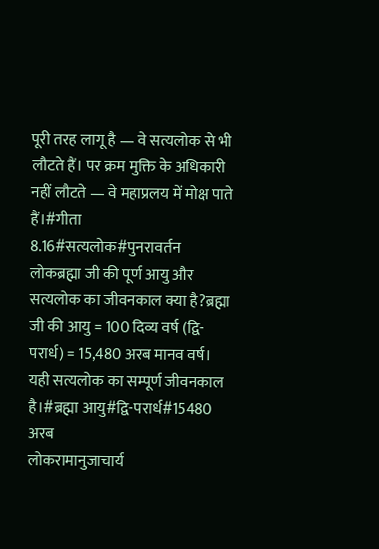पूरी तरह लागू है — वे सत्यलोक से भी लौटते हैं। पर क्रम मुक्ति के अधिकारी नहीं लौटते — वे महाप्रलय में मोक्ष पाते हैं।#गीता 8.16#सत्यलोक#पुनरावर्तन
लोकब्रह्मा जी की पूर्ण आयु और सत्यलोक का जीवनकाल क्या है?ब्रह्मा जी की आयु = 100 दिव्य वर्ष (द्वि-परार्ध) = 15,480 अरब मानव वर्ष। यही सत्यलोक का सम्पूर्ण जीवनकाल है।#ब्रह्मा आयु#द्वि-परार्ध#15480 अरब
लोकरामानुजाचार्य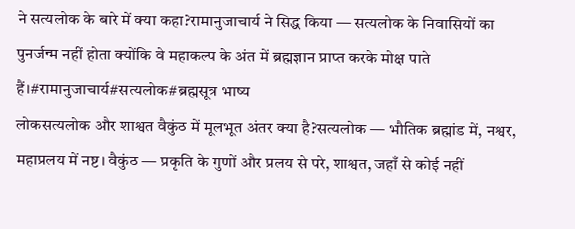ने सत्यलोक के बारे में क्या कहा?रामानुजाचार्य ने सिद्ध किया — सत्यलोक के निवासियों का पुनर्जन्म नहीं होता क्योंकि वे महाकल्प के अंत में ब्रह्मज्ञान प्राप्त करके मोक्ष पाते हैं।#रामानुजाचार्य#सत्यलोक#ब्रह्मसूत्र भाष्य
लोकसत्यलोक और शाश्वत वैकुंठ में मूलभूत अंतर क्या है?सत्यलोक — भौतिक ब्रह्मांड में, नश्वर, महाप्रलय में नष्ट। वैकुंठ — प्रकृति के गुणों और प्रलय से परे, शाश्वत, जहाँ से कोई नहीं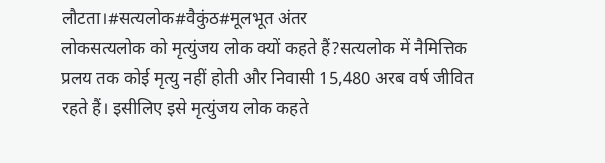लौटता।#सत्यलोक#वैकुंठ#मूलभूत अंतर
लोकसत्यलोक को मृत्युंजय लोक क्यों कहते हैं?सत्यलोक में नैमित्तिक प्रलय तक कोई मृत्यु नहीं होती और निवासी 15,480 अरब वर्ष जीवित रहते हैं। इसीलिए इसे मृत्युंजय लोक कहते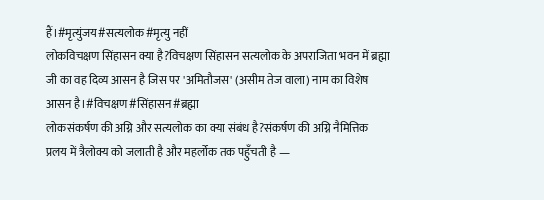हैं।#मृत्युंजय#सत्यलोक#मृत्यु नहीं
लोकविचक्षण सिंहासन क्या है?विचक्षण सिंहासन सत्यलोक के अपराजिता भवन में ब्रह्मा जी का वह दिव्य आसन है जिस पर 'अमितौजस' (असीम तेज वाला) नाम का विशेष आसन है।#विचक्षण#सिंहासन#ब्रह्मा
लोकसंकर्षण की अग्नि और सत्यलोक का क्या संबंध है?संकर्षण की अग्नि नैमित्तिक प्रलय में त्रैलोक्य को जलाती है और महर्लोक तक पहुँचती है —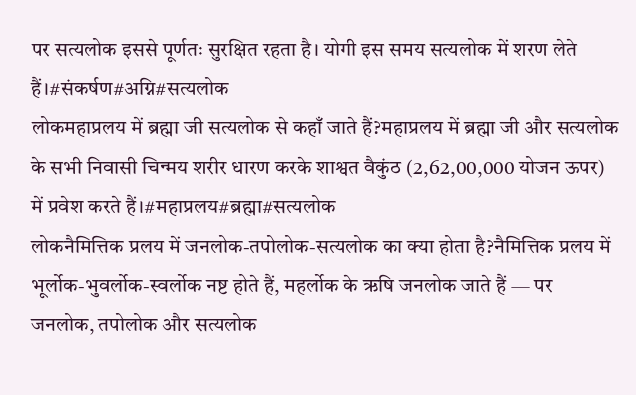पर सत्यलोक इससे पूर्णतः सुरक्षित रहता है। योगी इस समय सत्यलोक में शरण लेते हैं।#संकर्षण#अग्नि#सत्यलोक
लोकमहाप्रलय में ब्रह्मा जी सत्यलोक से कहाँ जाते हैं?महाप्रलय में ब्रह्मा जी और सत्यलोक के सभी निवासी चिन्मय शरीर धारण करके शाश्वत वैकुंठ (2,62,00,000 योजन ऊपर) में प्रवेश करते हैं।#महाप्रलय#ब्रह्मा#सत्यलोक
लोकनैमित्तिक प्रलय में जनलोक-तपोलोक-सत्यलोक का क्या होता है?नैमित्तिक प्रलय में भूर्लोक-भुवर्लोक-स्वर्लोक नष्ट होते हैं, महर्लोक के ऋषि जनलोक जाते हैं — पर जनलोक, तपोलोक और सत्यलोक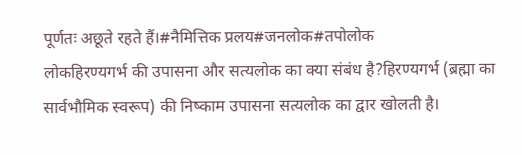पूर्णतः अछूते रहते हैं।#नैमित्तिक प्रलय#जनलोक#तपोलोक
लोकहिरण्यगर्भ की उपासना और सत्यलोक का क्या संबंध है?हिरण्यगर्भ (ब्रह्मा का सार्वभौमिक स्वरूप) की निष्काम उपासना सत्यलोक का द्वार खोलती है।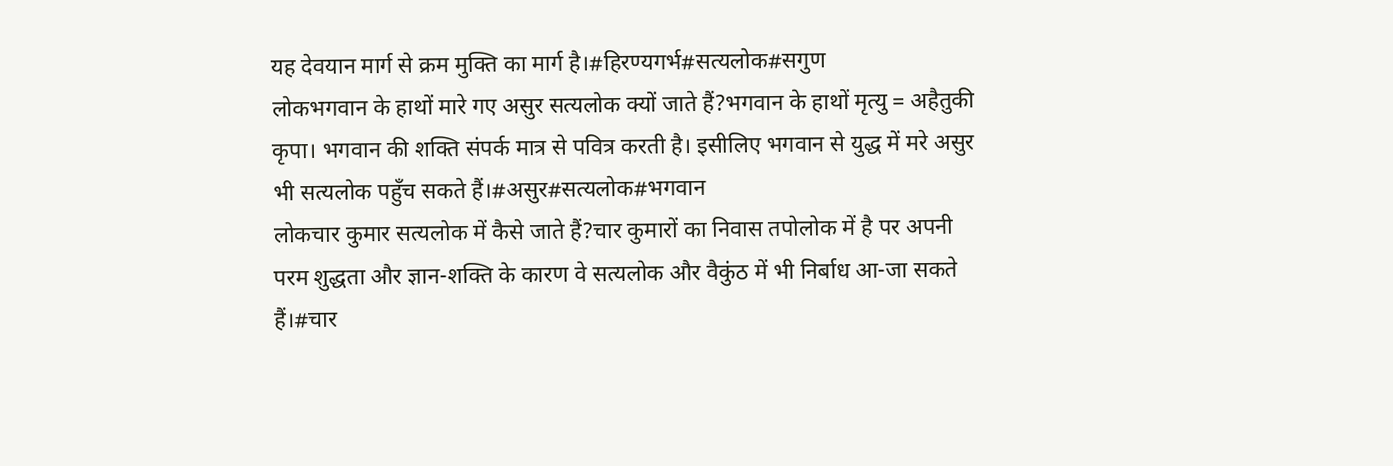यह देवयान मार्ग से क्रम मुक्ति का मार्ग है।#हिरण्यगर्भ#सत्यलोक#सगुण
लोकभगवान के हाथों मारे गए असुर सत्यलोक क्यों जाते हैं?भगवान के हाथों मृत्यु = अहैतुकी कृपा। भगवान की शक्ति संपर्क मात्र से पवित्र करती है। इसीलिए भगवान से युद्ध में मरे असुर भी सत्यलोक पहुँच सकते हैं।#असुर#सत्यलोक#भगवान
लोकचार कुमार सत्यलोक में कैसे जाते हैं?चार कुमारों का निवास तपोलोक में है पर अपनी परम शुद्धता और ज्ञान-शक्ति के कारण वे सत्यलोक और वैकुंठ में भी निर्बाध आ-जा सकते हैं।#चार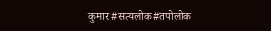कुमार#सत्यलोक#तपोलोक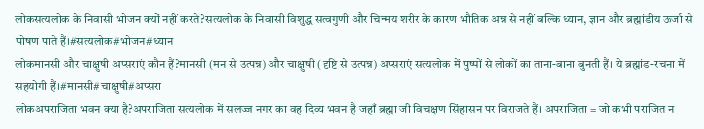लोकसत्यलोक के निवासी भोजन क्यों नहीं करते?सत्यलोक के निवासी विशुद्ध सत्वगुणी और चिन्मय शरीर के कारण भौतिक अन्न से नहीं बल्कि ध्यान, ज्ञान और ब्रह्मांडीय ऊर्जा से पोषण पाते हैं।#सत्यलोक#भोजन#ध्यान
लोकमानसी और चाक्षुषी अप्सराएं कौन हैं?मानसी (मन से उत्पन्न) और चाक्षुषी (दृष्टि से उत्पन्न) अप्सराएं सत्यलोक में पुष्पों से लोकों का ताना-बाना बुनती हैं। ये ब्रह्मांड-रचना में सहयोगी हैं।#मानसी#चाक्षुषी#अप्सरा
लोकअपराजिता भवन क्या है?अपराजिता सत्यलोक में सलज्ज नगर का वह दिव्य भवन है जहाँ ब्रह्मा जी विचक्षण सिंहासन पर विराजते हैं। अपराजिता = जो कभी पराजित न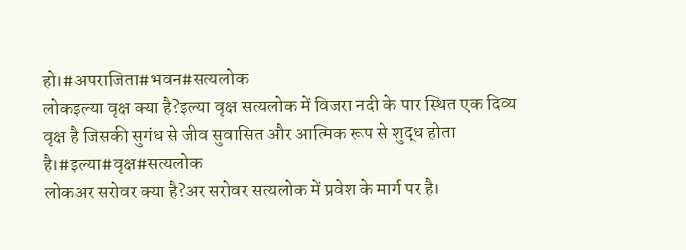हो।#अपराजिता#भवन#सत्यलोक
लोकइल्या वृक्ष क्या है?इल्या वृक्ष सत्यलोक में विजरा नदी के पार स्थित एक दिव्य वृक्ष है जिसकी सुगंध से जीव सुवासित और आत्मिक रूप से शुद्ध होता है।#इल्या#वृक्ष#सत्यलोक
लोकअर सरोवर क्या है?अर सरोवर सत्यलोक में प्रवेश के मार्ग पर है।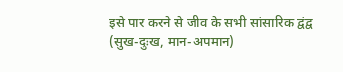इसे पार करने से जीव के सभी सांसारिक द्वंद्व (सुख-दुःख, मान-अपमान)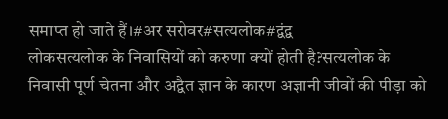समाप्त हो जाते हैं।#अर सरोवर#सत्यलोक#द्वंद्व
लोकसत्यलोक के निवासियों को करुणा क्यों होती है?सत्यलोक के निवासी पूर्ण चेतना और अद्वैत ज्ञान के कारण अज्ञानी जीवों की पीड़ा को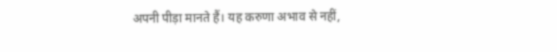अपनी पीड़ा मानते हैं। यह करुणा अभाव से नहीं,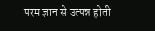परम ज्ञान से उत्पन्न होती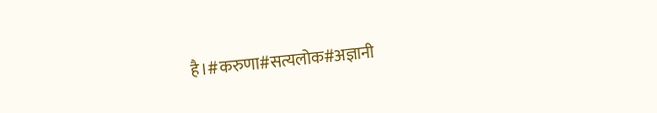है।#करुणा#सत्यलोक#अज्ञानी